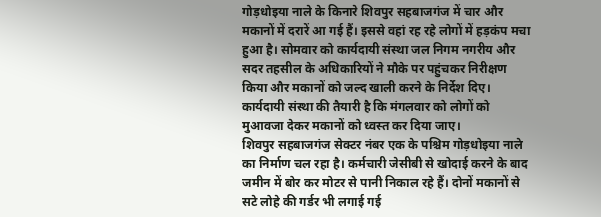गोड़धोइया नाले के किनारे शिवपुर सहबाजगंज में चार और मकानों में दरारें आ गई हैं। इससे वहां रह रहे लोगों में हड़कंप मचा हुआ है। सोमवार को कार्यदायी संस्था जल निगम नगरीय और सदर तहसील के अधिकारियों ने मौके पर पहुंचकर निरीक्षण किया और मकानों को जल्द खाली करने के निर्देश दिए। कार्यदायी संस्था की तैयारी है कि मंगलवार को लोगों को मुआवजा देकर मकानों को ध्वस्त कर दिया जाए।
शिवपुर सहबाजगंज सेक्टर नंबर एक के पश्चिम गोड़धोइया नाले का निर्माण चल रहा है। कर्मचारी जेसीबी से खोदाई करने के बाद जमीन में बोर कर मोटर से पानी निकाल रहे हैं। दोनों मकानों से सटे लोहे की गर्डर भी लगाई गई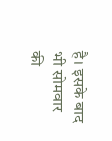है। इसके बाद भी सोमवार की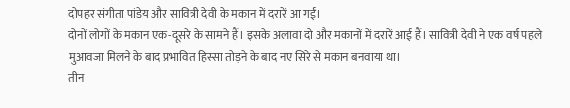दोपहर संगीता पांडेय और सावित्री देवी के मकान में दरारें आ गईं।
दोनों लोगों के मकान एक-दूसरे के सामने हैं। इसके अलावा दो और मकानों में दरारें आई हैं। सावित्री देवी ने एक वर्ष पहले मुआवजा मिलने के बाद प्रभावित हिस्सा तोड़ने के बाद नए सिरे से मकान बनवाया था।
तीन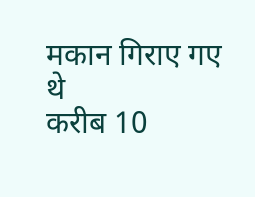मकान गिराए गए थे
करीब 10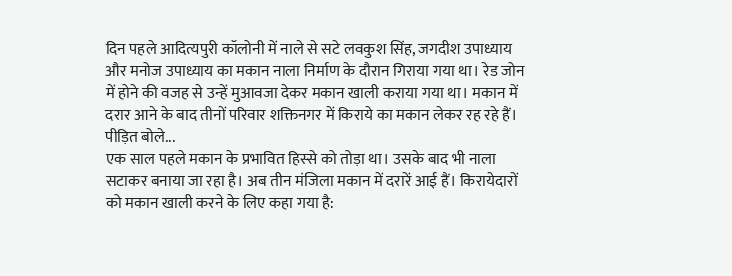दिन पहले आदित्यपुरी कॉलोनी में नाले से सटे लवकुश सिंह, जगदीश उपाध्याय और मनोज उपाध्याय का मकान नाला निर्माण के दौरान गिराया गया था। रेड जोन में होने की वजह से उन्हें मुआवजा देकर मकान खाली कराया गया था। मकान में दरार आने के बाद तीनों परिवार शक्तिनगर में किराये का मकान लेकर रह रहे हैं।
पीड़ित बोले...
एक साल पहले मकान के प्रभावित हिस्से को तोड़ा था। उसके बाद भी नाला सटाकर बनाया जा रहा है। अब तीन मंजिला मकान में दरारें आई हैं। किरायेदारों को मकान खाली करने के लिए कहा गया है: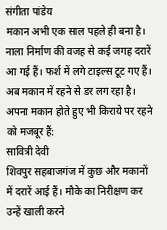संगीता पांडेय
मकान अभी एक साल पहले ही बना है। नाला निर्माण की वजह से कई जगह दरारें आ गई हैं। फर्श में लगे टाइल्स टूट गए हैं। अब मकान में रहने से डर लग रहा है। अपना मकान होते हुए भी किराये पर रहने को मजबूर हैं:
सावित्री देवी
शिवपुर सहबाजगंज में कुछ और मकानों में दरारें आई हैं। मौके का निरीक्षण कर उन्हें खाली करने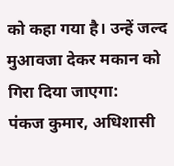को कहा गया है। उन्हें जल्द मुआवजा देकर मकान को गिरा दिया जाएगा:
पंकज कुमार, अधिशासी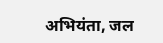अभियंता, जल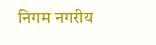निगम नगरीय